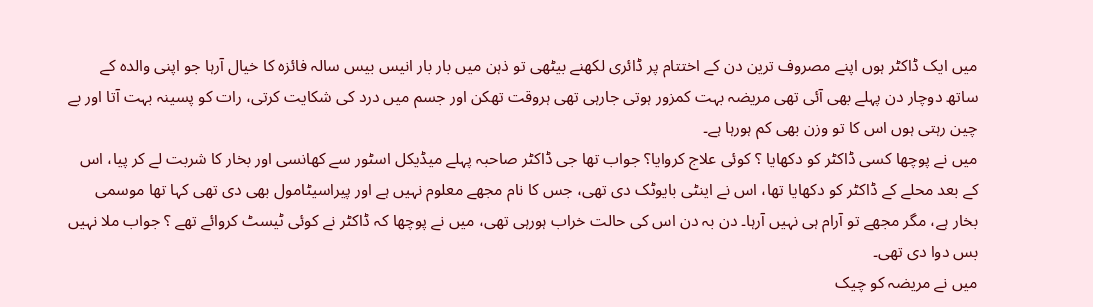میں ایک ڈاکٹر ہوں اپنے مصروف ترین دن کے اختتام پر ڈائری لکھنے بیٹھی تو ذہن میں بار بار انیس بیس سالہ فائزہ کا خیال آرہا جو اپنی والدہ کے ساتھ دوچار دن پہلے بھی آئی تھی مریضہ بہت کمزور ہوتی جارہی تھی ہروقت تھکن اور جسم میں درد کی شکایت کرتی، رات کو پسینہ بہت آتا اور بے چین رہتی ہوں اس کا تو وزن بھی کم ہورہا ہے۔
میں نے پوچھا کسی ڈاکٹر کو دکھایا ؟ کوئی علاج کروایا؟ جواب تھا جی ڈاکٹر صاحبہ پہلے میڈیکل اسٹور سے کھانسی اور بخار کا شربت لے کر پیا، اس کے بعد محلے کے ڈاکٹر کو دکھایا تھا، اس نے اینٹی بایوٹک دی تھی، جس کا نام مجھے معلوم نہیں ہے اور پیراسیٹامول بھی دی تھی کہا تھا موسمی بخار ہے، مگر مجھے تو آرام ہی نہیں آرہا۔ دن بہ دن اس کی حالت خراب ہورہی تھی، میں نے پوچھا کہ ڈاکٹر نے کوئی ٹیسٹ کروائے تھے ؟ جواب ملا نہیں بس دوا دی تھی۔
میں نے مریضہ کو چیک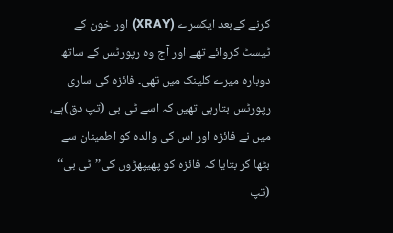کرنے کےبعد ایکسرے (XRAY) اور خون کے ٹیسٹ کروائے تھے اور آج وہ رپورٹس کے ساتھ دوبارہ میرے کلینک میں تھی۔ فائزہ کی ساری رپورٹس بتارہی تھیں کہ اسے ٹی بی (تپ دق)ہے، میں نے فائزہ اور اس کی والدہ کو اطمینان سے بٹھا کر بتایا کہ فائزہ کو پھیپھڑوں کی’’ ٹی بی‘‘ (تپ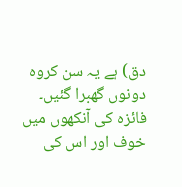دق) ہے یہ سن کروہ دونوں گھبرا گئیں۔
فائزہ کی آنکھوں میں خوف اور اس کی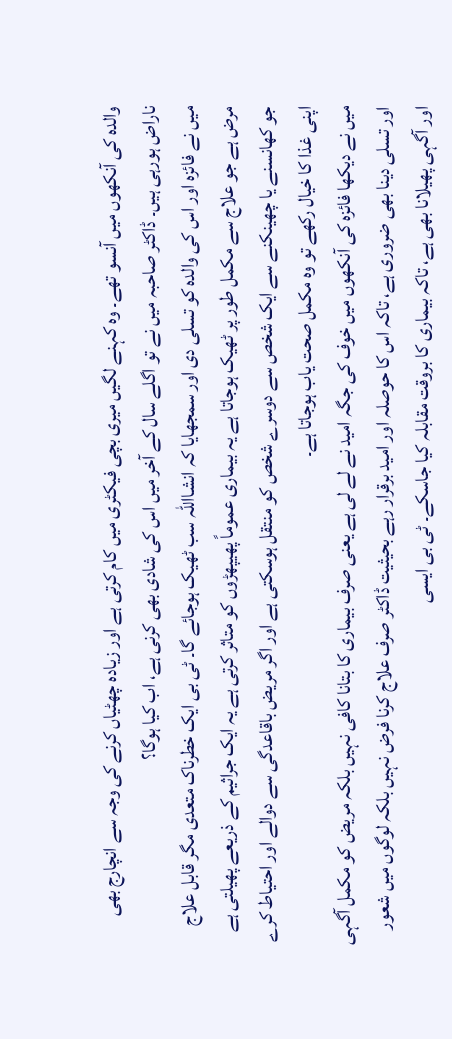والدہ کی آنکھوں میں آنسو تھے۔ وہ کہنے لگیں میری بچی فیکٹری میں کام کرتی ہے اور زیادہ چھٹیاں کرنے کی وجہ سے انچارج بھی ناراض ہورہی ہیں۔ ڈاکٹر صاحبہ میں نے تو اگلے سال کے آخر میں اس کی شادی بھی کرنی ہے، اب کیا ہوگا؟
میں نے فائزہ اور اس کی والدہ کو تسلی دی اور سمجھایا کہ انشااللہ سب ٹھیک ہوجائے گا۔ ٹی بی ایک خطرناک متعدی مگر قابل علاج مرض ہے جو علاج سے مکمل طور پر ٹھیک ہوجاتا ہے یہ بیماری عموماً پھیپھڑوں کو متاثر کرتی ہے یہ ایک جراثیم کے ذریعے پھیلتی ہے جو کھانسنے یا چھینکنے سے ایک شخص سے دوسرے شخص کو منتقل ہوسکتی ہے اور اگر مریض باقاعدگی سے دوالے اور احتیاط کرے اپنی غذا کا خیال رکھے تو وہ مکمل صحت یاب ہوجاتا ہے۔
میں نے دیکھا فائزہ کی آنکھوں میں خوف کی جگہ امید نے لے لی ہے یعنی صرف بیماری کا بتانا کافی نہیں بلکہ مریض کو مکمل آگہی اور تسلی دینا بھی ضروری ہے، تاکہ اس کا حوصلہ اور امید برقرار رہے بحیثیت ڈاکٹر صرف علاج کرنا فرض نہیں بلکہ لوگوں میں شعور اور آگہی پھیلانا بھی ہے، تاکہ بیماری کا بروقت مقابلہ کیا جاسکے۔ ٹی بی ایسی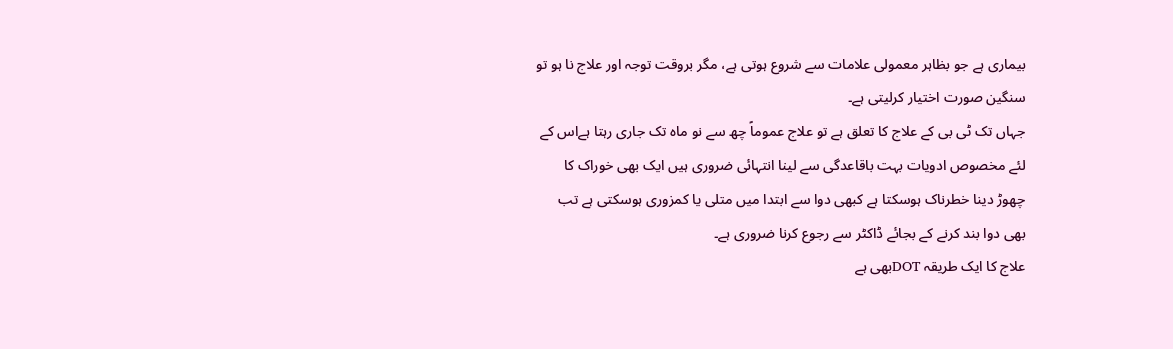بیماری ہے جو بظاہر معمولی علامات سے شروع ہوتی ہے، مگر بروقت توجہ اور علاج نا ہو تو سنگین صورت اختیار کرلیتی ہے۔
جہاں تک ٹی بی کے علاج کا تعلق ہے تو علاج عموماً چھ سے نو ماہ تک جاری رہتا ہےاس کے لئے مخصوص ادویات بہت باقاعدگی سے لینا انتہائی ضروری ہیں ایک بھی خوراک کا چھوڑ دینا خطرناک ہوسکتا ہے کبھی دوا سے ابتدا میں متلی یا کمزوری ہوسکتی ہے تب بھی دوا بند کرنے کے بجائے ڈاکٹر سے رجوع کرنا ضروری ہے۔
علاج کا ایک طریقہ DOTبھی ہے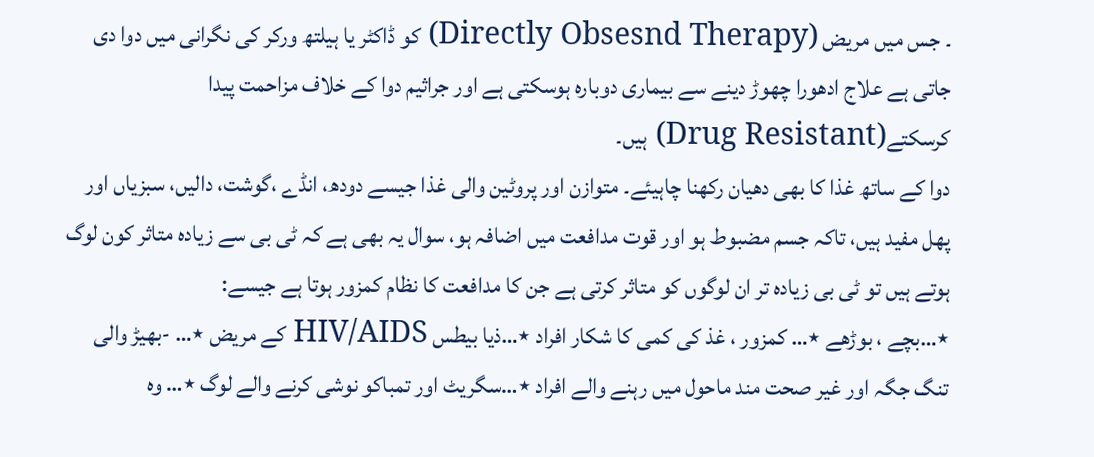۔ جس میں مریض (Directly Obsesnd Therapy) کو ڈاکٹر یا ہیلتھ ورکر کی نگرانی میں دوا دی جاتی ہے علاج ادھورا چھوڑ دینے سے بیماری دوبارہ ہوسکتی ہے اور جراثیم دوا کے خلاف مزاحمت پیدا کرسکتے(Drug Resistant) ہیں۔
دوا کے ساتھ غذا کا بھی دھیان رکھنا چاہیئے۔ متوازن اور پروٹین والی غذا جیسے دودھ، انڈے ،گوشت، دالیں، سبزیاں اور پھل مفید ہیں، تاکہ جسم مضبوط ہو اور قوت مدافعت میں اضافہ ہو، سوال یہ بھی ہے کہ ٹی بی سے زیادہ متاثر کون لوگ ہوتے ہیں تو ٹی بی زیادہ تر ان لوگوں کو متاثر کرتی ہے جن کا مدافعت کا نظام کمزور ہوتا ہے جیسے:
٭…بچے ، بوڑھے ٭… کمزور ، غذ کی کمی کا شکار افراد ٭…ذیا بیطس HIV/AIDS کے مریض ٭… -بھیڑ والی تنگ جگہ اور غیر صحت مند ماحول میں رہنے والے افراد ٭…سگریٹ اور تمباکو نوشی کرنے والے لوگ ٭… وہ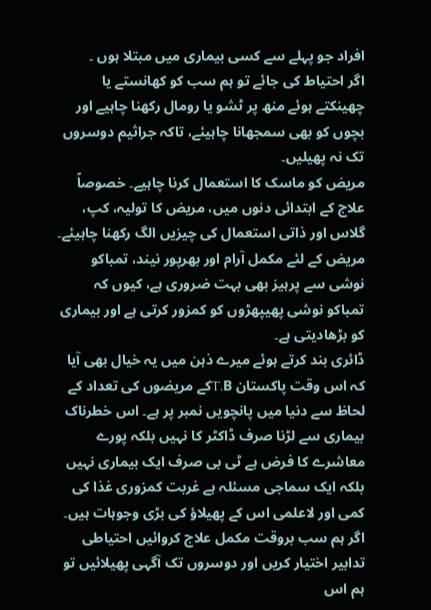افراد جو پہلے سے کسی بیماری میں مبتلا ہوں ۔
اگر احتیاط کی جائے تو ہم سب کو کھانستے یا چھینکتے ہوئے منھ پر ٹشو یا رومال رکھنا چاہیے اور بچوں کو بھی سمجھانا چاہیئے، تاکہ جراثیم دوسروں تک نہ پھیلیں۔
مریض کو ماسک کا استعمال کرنا چاہیے۔ خصوصاً علاج کے ابتدائی دنوں میں، مریض کا تولیہ، کپ، گلاس اور ذاتی استعمال کی چیزیں الگ رکھنا چاہیئے۔ مریض کے لئے مکمل آرام اور بھرپور نیند، تمباکو نوشی سے پرہیز بھی بہت ضروری ہے، کیوں کہ تمباکو نوشی پھیپھڑوں کو کمزور کرتی ہے اور بیماری کو بڑھادیتی ہے۔
ڈائری بند کرتے ہوئے میرے ذہن میں یہ خیال بھی آیا کہ اس وقت پاکستان T.Bکے مریضوں کی تعداد کے لحاظ سے دنیا میں پانچویں نمبر پر ہے۔ اس خطرناک بیماری سے لڑنا صرف ڈاکٹر کا نہیں بلکہ پورے معاشرے کا فرض ہے ٹی بی صرف ایک بیماری نہیں بلکہ ایک سماجی مسئلہ ہے غربت کمزوری غذا کی کمی اور لاعلمی اس کے پھیلاؤ کی بڑی وجوہات ہیں۔
اگر ہم سب بروقت مکمل علاج کروائیں احتیاطی تدابیر اختیار کریں اور دوسروں تک آگہی پھیلائیں تو ہم اس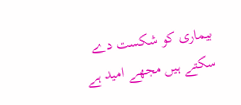بیماری کو شکست دے سکتے ہیں مجھے امید ہے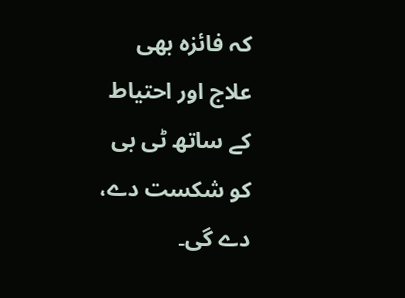کہ فائزہ بھی علاج اور احتیاط کے ساتھ ٹی بی کو شکست دے، دے گی۔